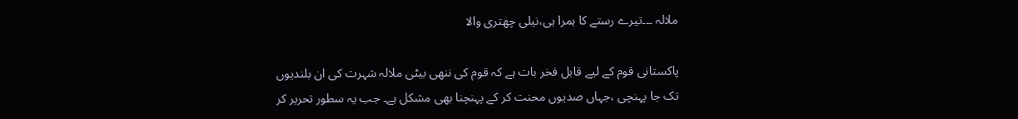ملالہ ۔۔۔تیرے رستے کا ہمرا ہی،نیلی چھتری والا

پاکستانی قوم کے لیے قابل فخر بات ہے کہ قوم کی ننھی بیٹی ملالہ شہرت کی ان بلندیوں تک جا پہنچی ،جہاں صدیوں محنت کر کے پہنچنا بھی مشکل ہے۔ جب یہ سطور تحریر کر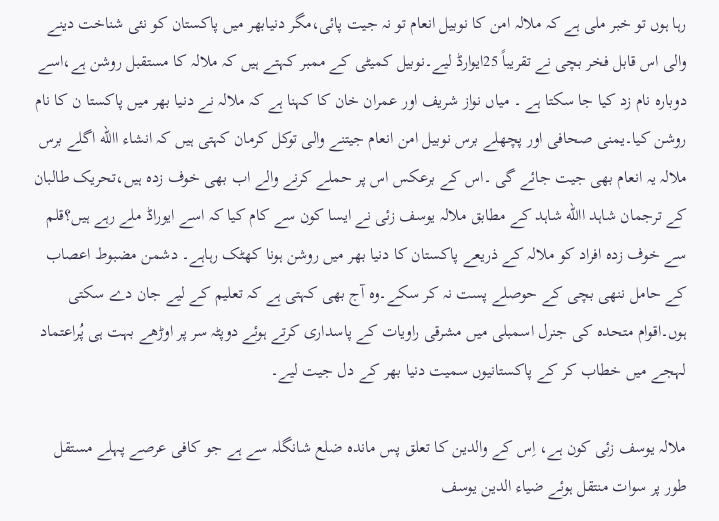رہا ہوں تو خبر ملی ہے کہ ملالہ امن کا نوبیل انعام تو نہ جیت پائی،مگر دنیابھر میں پاکستان کو نئی شناخت دینے والی اس قابل فخر بچی نے تقریباً 25ایوارڈ لیے۔نوبیل کمیٹی کے ممبر کہتے ہیں کہ ملالہ کا مستقبل روشن ہے،اسے دوبارہ نام زد کیا جا سکتا ہے ۔ میاں نواز شریف اور عمران خان کا کہنا ہے کہ ملالہ نے دنیا بھر میں پاکستا ن کا نام روشن کیا۔یمنی صحافی اور پچھلے برس نوبیل امن انعام جیتنے والی توکل کرمان کہتی ہیں کہ انشاء االله اگلے برس ملالہ یہ انعام بھی جیت جائے گی ۔اس کے برعکس اس پر حملے کرنے والے اب بھی خوف زدہ ہیں،تحریک طالبان کے ترجمان شاہد االله شاہد کے مطابق ملالہ یوسف زئی نے ایسا کون سے کام کیا کہ اسے ایوراڈ ملے رہے ہیں؟قلم سے خوف زدہ افراد کو ملالہ کے ذریعے پاکستان کا دنیا بھر میں روشن ہونا کھٹک رہاہے۔ دشمن مضبوط اعصاب کے حامل ننھی بچی کے حوصلے پست نہ کر سکے۔وہ آج بھی کہتی ہے کہ تعلیم کے لیے جان دے سکتی ہوں۔اقوام متحدہ کی جنرل اسمبلی میں مشرقی راویات کے پاسداری کرتے ہوئے دوپٹہ سر پر اوڑھے بہت ہی پُراعتماد لہجے میں خطاب کر کے پاکستانیوں سمیت دنیا بھر کے دل جیت لیے۔

ملالہ یوسف زئی کون ہے، اِس کے والدین کا تعلق پس ماندہ ضلع شانگلہ سے ہے جو کافی عرصے پہلے مستقل طور پر سوات منتقل ہوئے ضیاء الدین یوسف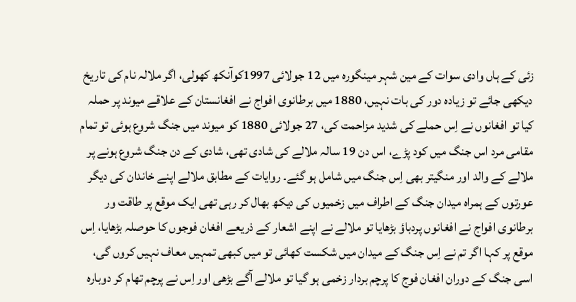زئی کے ہاں وادی سوات کے مین شہر مینگورہ میں 12 جولائی 1997کوآنکھ کھولی، اگر ملالہ نام کی تاریخ دیکھی جائے تو زیادہ دور کی بات نہیں، 1880 میں برطانوی افواج نے افغانستان کے علاقے میوند پر حملہ کیا تو افغانوں نے اِس حملے کی شدید مزاحمت کی، 27 جولائی 1880 کو میوند میں جنگ شروع ہوئی تو تمام مقامی مرد اس جنگ میں کود پڑے، اس دن 19 سالہ ملالے کی شادی تھی، شادی کے دن جنگ شروع ہونے پر ملالے کے والد اور منگیتر بھی اِس جنگ میں شامل ہو گئے۔ روایات کے مطابق ملالے اپنے خاندان کی دیگر عورتوں کے ہمراہ میدان جنگ کے اطراف میں زخمیوں کی دیکھ بھال کر رہی تھی ایک موقع پر طاقت ور برطانوی افواج نے افغانوں پردباؤ بڑھایا تو ملالے نے اپنے اشعار کے ذریعے افغان فوجوں کا حوصلہ بڑھایا، اِس موقع پر کہا اگر تم نے اِس جنگ کے میدان میں شکست کھائی تو میں کبھی تمہیں معاف نہیں کروں گی، اسی جنگ کے دوران افغان فوج کا پرچم بردار زخمی ہو گیا تو ملالے آگے بڑھی اور اِس نے پرچم تھام کر دوبارہ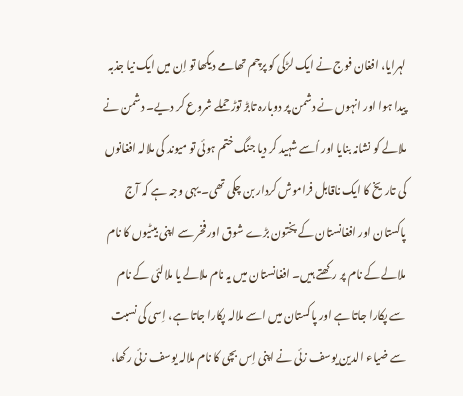لہرایا، افغان فوج نے ایک لڑکی کو پرچم تھامے دیکھا تو اِن میں ایک نیا جذبہ پیدا ہوا اور انہوں نے دشمن پر دوبارہ تابڑ توڑ حملے شروع کر دیے۔ دشمن نے ملالے کو نشانہ بنایا اور اُسے شہید کر دیا جنگ ختم ہوئی تو میوند کی ملالہ افغانوں کی تاریخ کا ایک ناقابل فراموش کردار بن چکی تھی۔ یہی وجہ ہے کہ آج پاکستان اور افغانستان کے پختون بڑے شوق اور فخر سے اپنی بیٹیوں کا نام ملالے کے نام پر رکھتے ہیں۔ افغانستان میں یہ نام ملالے یا ملالئی کے نام سے پکارا جاتا ہے اور پاکستان میں اسے ملالہ پکارا جاتا ہے، اِسی کی نسبت سے ضیاء الدین یوسف زئی نے اپنی اِس بچی کا نام ملالہ یوسف زئی رکھا،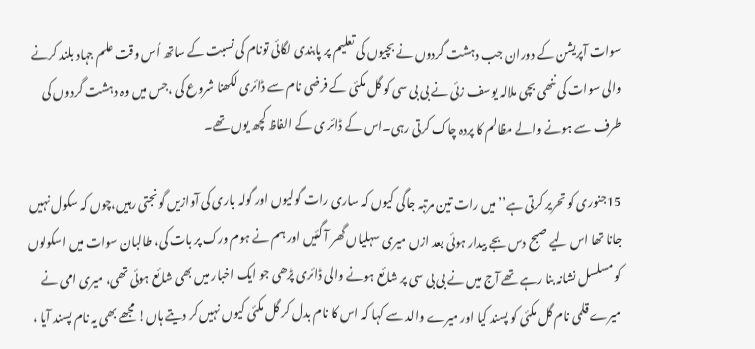سوات آپریشن کے دوران جب دہشت گردوں نے بچیوں کی تعلیم پر پابندی لگائی تونام کی نسبت کے ساتھ اُس وقت علم جہاد بلند کرنے والی سوات کی ننھی بچی ملالہ یوسف زئی نے بی بی سی کو گل مکئی کے فرضی نام سے ڈائری لکھنا شروع کی ،جس میں وہ دہشت گردوں کی طرف سے ہونے والے مظالم کا پردہ چاک کرتی رہی۔اس کے ڈائر ی کے الفاظ کچھ یوں تھے۔

15جنوری کو تحریر کرتی ہے’’میں رات تین مرتبہ جاگی کیوں کہ ساری رات گولیوں اور گولہ باری کی آوازیں گونجتی رہیں،چوں کہ سکول نہیں جانا تھا اس لیے صبح دس بجے بیدار ہوئی بعد ازں میری سہلیاں گھر آ گئیں اور ہم نے ہوم ورک پر بات کی، طالبان سوات میں اسکولوں کو مسلسل نشانہ بنا رہے تھے آج میں نے بی بی سی پر شائع ہونے والی ڈائری پڑھی جو ایک اخبار میں بھی شائع ہوئی تھی، میری امی نے میرے قلمی نام گل مکئی کو پسند کیا اور میرے والد سے کہا کہ اس کا نام بدل کر گل مکئی کیوں نہیں کر دیتے ہاں! مجھے بھی یہ نام پسند آیا ،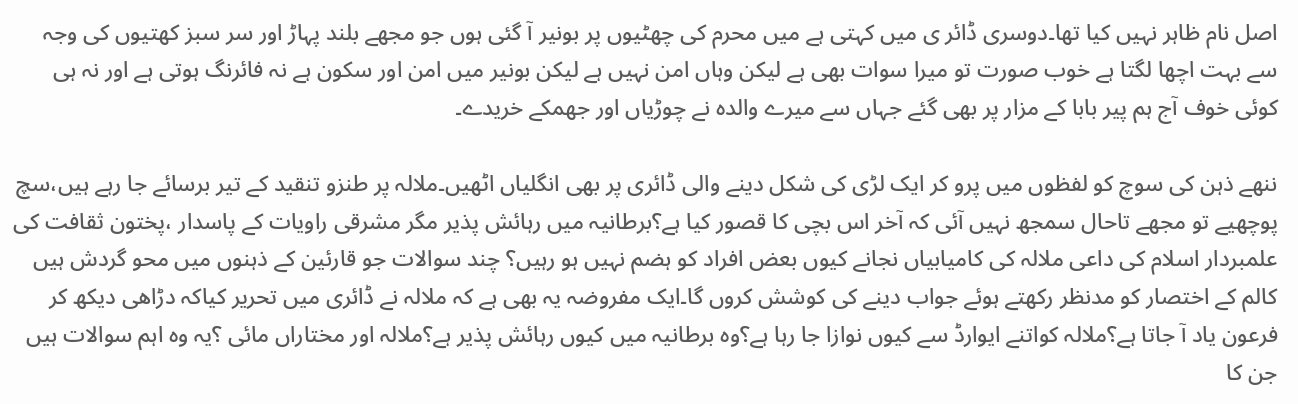اصل نام ظاہر نہیں کیا تھا۔دوسری ڈائر ی میں کہتی ہے میں محرم کی چھٹیوں پر بونیر آ گئی ہوں جو مجھے بلند پہاڑ اور سر سبز کھتیوں کی وجہ سے بہت اچھا لگتا ہے خوب صورت تو میرا سوات بھی ہے لیکن وہاں امن نہیں ہے لیکن بونیر میں امن اور سکون ہے نہ فائرنگ ہوتی ہے اور نہ ہی کوئی خوف آج ہم پیر بابا کے مزار پر بھی گئے جہاں سے میرے والدہ نے چوڑیاں اور جھمکے خریدے۔

ننھے ذہن کی سوچ کو لفظوں میں پرو کر ایک لڑی کی شکل دینے والی ڈائری پر بھی انگلیاں اٹھیں۔ملالہ پر طنزو تنقید کے تیر برسائے جا رہے ہیں،سچ پوچھیے تو مجھے تاحال سمجھ نہیں آئی کہ آخر اس بچی کا قصور کیا ہے؟برطانیہ میں رہائش پذیر مگر مشرقی راویات کے پاسدار ،پختون ثقافت کی علمبردار اسلام کی داعی ملالہ کی کامیابیاں نجانے کیوں بعض افراد کو ہضم نہیں ہو رہیں؟ چند سوالات جو قارئین کے ذہنوں میں محو گردش ہیں کالم کے اختصار کو مدنظر رکھتے ہوئے جواب دینے کی کوشش کروں گا۔ایک مفروضہ یہ بھی ہے کہ ملالہ نے ڈائری میں تحریر کیاکہ دڑاھی دیکھ کر فرعون یاد آ جاتا ہے؟ملالہ کواتنے ایوارڈ سے کیوں نوازا جا رہا ہے؟وہ برطانیہ میں کیوں رہائش پذیر ہے؟ملالہ اور مختاراں مائی ؟یہ وہ اہم سوالات ہیں جن کا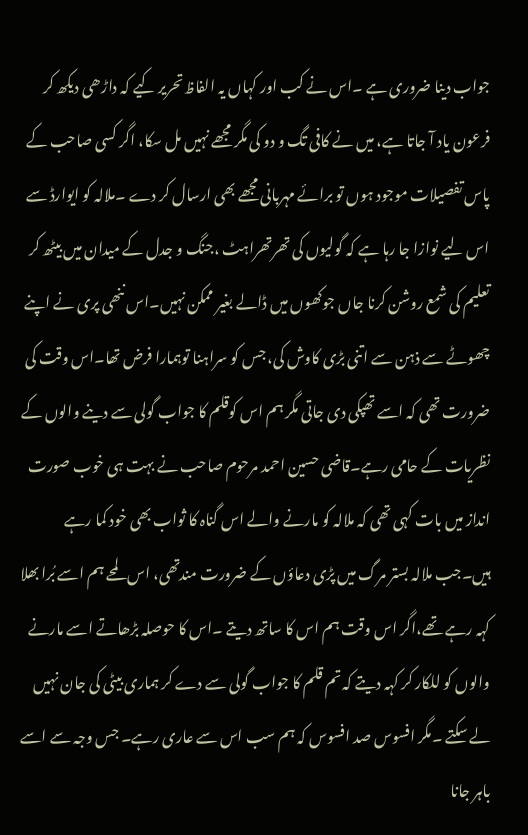جواب دینا ضروری ہے ۔اس نے کب اور کہاں یہ الفاظ تحریر کیے کہ داڑھی دیکھ کر فرعون یاد آ جاتا ہے، میں نے کافی تگ و دو کی مگر مجھے نہیں مل سکا، اگر کسی صاحب کے پاس تفصیلات موجود ہوں تو برائے مہربانی مجھے بھی ارسال کر دے ۔ملالہ کو ایوارڈ سے اس لیے نوازا جا رہا ہے کہ گولیوں کی تھرتھراہٹ ،جنگ و جدل کے میدان میں بیٹھ کر تعلیم کی شمع روشن کرنا جاں جوکھوں میں ڈالے بغیر ممکن نہیں۔اس ننھی پری نے اپنے چھوٹے سے ذہن سے اتنی بڑی کاوش کی، جس کو سراہنا توہمارا فرض تھا۔اس وقت کی ضرورت تھی کہ اسے تھپکی دی جاتی مگر ہم اس کوقلم کا جواب گولی سے دینے والوں کے نظریات کے حامی رہے۔قاضی حسین احمد مرحوم صاحب نے بہت ہی خوب صورت انداز میں بات کہی تھی کہ ملالہ کو مارنے والے اس گناہ کا ثواب بھی خود کما رہے ہیں۔جب ملالہ بستر مرگ میں پڑی دعاؤں کے ضرورت مندتھی، اس لمحے ہم اسے بُرا بھلا کہہ رہے تھے،اگر اس وقت ہم اس کا ساتھ دیتے ۔اس کا حوصلہ بڑھاتے اسے مارنے والوں کو للکار کر کہہ دیتے کہ تم قلم کا جواب گولی سے دے کر ہماری بیٹی کی جان نہیں لے سکتے ۔مگر افسوس صد افسوس کہ ہم سب اس سے عاری رہے۔ جس وجہ سے اسے باہر جانا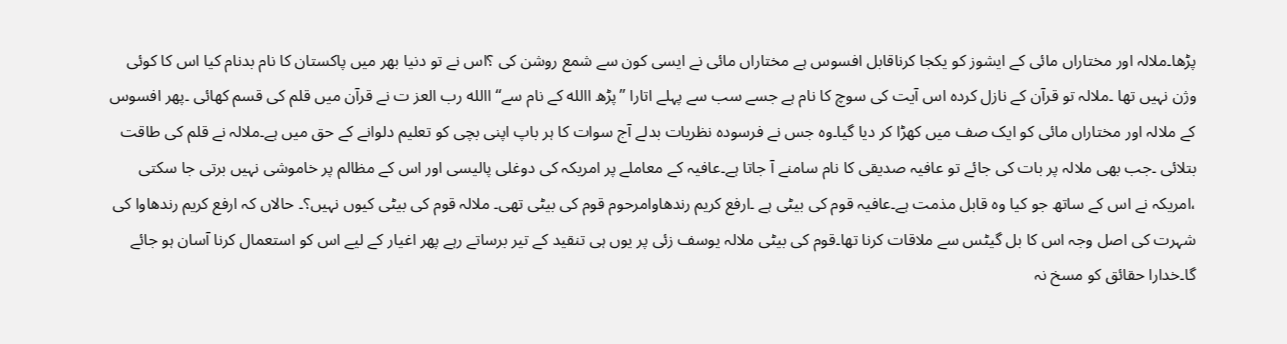پڑھا۔ملالہ اور مختاراں مائی کے ایشوز کو یکجا کرناقابل افسوس ہے مختاراں مائی نے ایسی کون سے شمع روشن کی ؟اس نے تو دنیا بھر میں پاکستان کا نام بدنام کیا اس کا کوئی وژن نہیں تھا ۔ملالہ تو قرآن کے نازل کردہ اس آیت کی سوچ کا نام ہے جسے سب سے پہلے اتارا ’’پڑھ االله کے نام سے‘‘ االله رب العز ت نے قرآن میں قلم کی قسم کھائی ۔پھر افسوس کے ملالہ اور مختاراں مائی کو ایک صف میں کھڑا کر دیا گیا۔وہ جس نے فرسودہ نظریات بدلے آج سوات کا ہر باپ اپنی بچی کو تعلیم دلوانے کے حق میں ہے۔ملالہ نے قلم کی طاقت بتلائی ۔جب بھی ملالہ پر بات کی جائے تو عافیہ صدیقی کا نام سامنے آ جاتا ہے۔عافیہ کے معاملے پر امریکہ کی دوغلی پالیسی اور اس کے مظالم پر خاموشی نہیں برتی جا سکتی ،امریکہ نے اس کے ساتھ جو کیا وہ قابل مذمت ہے۔عافیہ قوم کی بیٹی ہے ۔ارفع کریم رندھاوامرحوم قوم کی بیٹی تھی۔ ملالہ قوم کی بیٹی کیوں نہیں؟۔ حالاں کہ ارفع کریم رندھاوا کی شہرت کی اصل وجہ اس کا بل گیٹس سے ملاقات کرنا تھا۔قوم کی بیٹی ملالہ یوسف زئی پر یوں ہی تنقید کے تیر برساتے رہے پھر اغیار کے لیے اس کو استعمال کرنا آسان ہو جائے گا۔خدارا حقائق کو مسخ نہ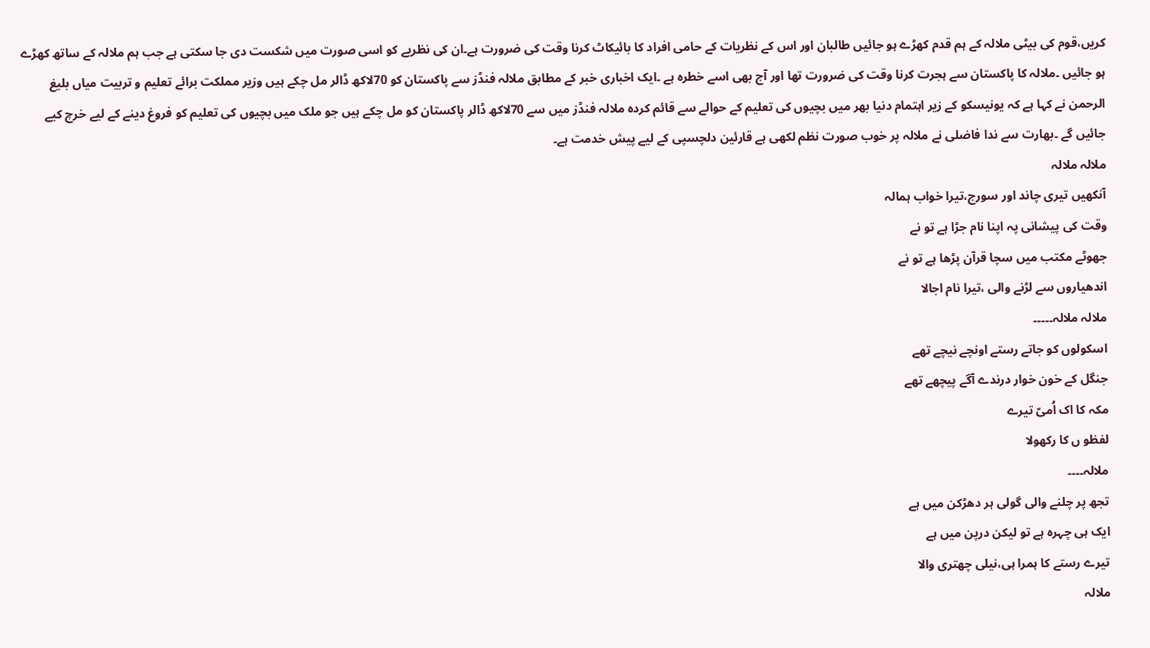کریں،قوم کی بیٹی ملالہ کے ہم قدم کھڑے ہو جائیں طالبان اور اس کے نظریات کے حامی افراد کا بائیکاٹ کرنا وقت کی ضرورت ہے۔ان کی نظریے کو اسی صورت میں شکست دی جا سکتی ہے جب ہم ملالہ کے ساتھ کھڑے ہو جائیں ۔ملالہ کا پاکستان سے ہجرت کرنا وقت کی ضرورت تھا اور آج بھی اسے خطرہ ہے ۔ایک اخباری خبر کے مطابق ملالہ فنڈز سے پاکستان کو 70لاکھ ڈالر مل چکے ہیں وزیر مملکت برائے تعلیم و تربیت میاں بلیغ الرحمن نے کہا ہے کہ یونیسکو کے زیر اہتمام دنیا بھر میں بچیوں کی تعلیم کے حوالے سے قائم کردہ ملالہ فنڈز میں سے 70لاکھ ڈالر پاکستان کو مل چکے ہیں جو ملک میں بچیوں کی تعلیم کو فروغ دینے کے لیے خرچ کیے جائیں گے ۔بھارت سے ندا فاضلی نے ملالہ پر خوب صورت نظم لکھی ہے قارئین دلچسپی کے لیے پیش خدمت ہے۔
ملالہ ملالہ
آنکھیں تیری چاند اور سورج،تیرا خواب ہمالہ
وقت کی پیشانی پہ اپنا نام جڑا ہے تو نے
جھوٹے مکتب میں سچا قرآن پڑھا ہے تو نے
اندھیاروں سے لڑنے والی ،تیرا نام اجالا
ملالہ ملالہ۔۔۔۔۔
اسکولوں کو جاتے رستے اونچے نیچے تھے
جنگل کے خون خوار درندے آگے پیچھے تھے
مکہ کا اک اُمیّ تیرے
لفظو ں کا رکھولا
ملالہ۔۔۔۔
تجھ پر چلنے والی گولی ہر دھڑکن میں ہے
ایک ہی چہرہ ہے تو لیکن درپن میں ہے
تیرے رستے کا ہمرا ہی،نیلی چھتری والا
ملالہ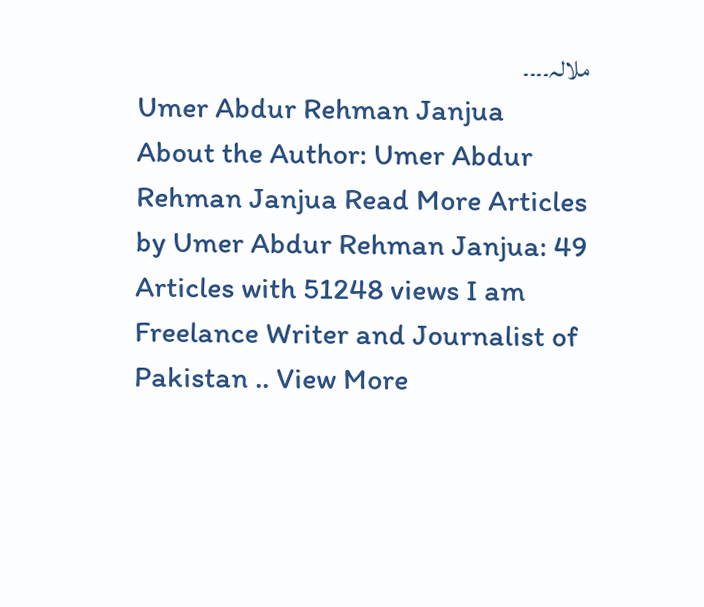ملالہ۔۔۔۔
Umer Abdur Rehman Janjua
About the Author: Umer Abdur Rehman Janjua Read More Articles by Umer Abdur Rehman Janjua: 49 Articles with 51248 views I am Freelance Writer and Journalist of Pakistan .. View More